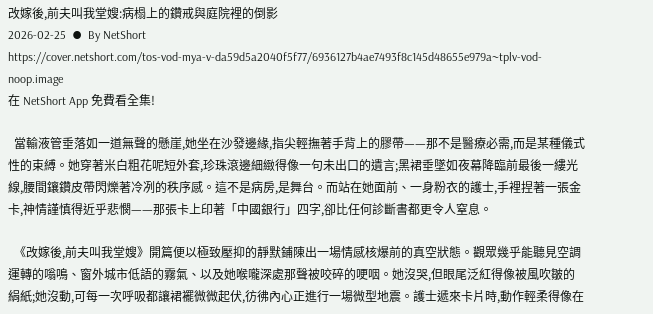改嫁後,前夫叫我堂嫂:病榻上的鑽戒與庭院裡的倒影
2026-02-25  ⦁  By NetShort
https://cover.netshort.com/tos-vod-mya-v-da59d5a2040f5f77/6936127b4ae7493f8c145d48655e979a~tplv-vod-noop.image
在 NetShort App 免費看全集!

  當輸液管垂落如一道無聲的懸崖,她坐在沙發邊緣,指尖輕撫著手背上的膠帶——那不是醫療必需,而是某種儀式性的束縛。她穿著米白粗花呢短外套,珍珠滾邊細緻得像一句未出口的遺言;黑裙垂墜如夜幕降臨前最後一縷光線,腰間鑲鑽皮帶閃爍著冷冽的秩序感。這不是病房,是舞台。而站在她面前、一身粉衣的護士,手裡捏著一張金卡,神情謹慎得近乎悲憫——那張卡上印著「中國銀行」四字,卻比任何診斷書都更令人窒息。

  《改嫁後,前夫叫我堂嫂》開篇便以極致壓抑的靜默鋪陳出一場情感核爆前的真空狀態。觀眾幾乎能聽見空調運轉的嗡鳴、窗外城市低語的霧氣、以及她喉嚨深處那聲被咬碎的哽咽。她沒哭,但眼尾泛紅得像被風吹皺的絹紙;她沒動,可每一次呼吸都讓裙襬微微起伏,彷彿內心正進行一場微型地震。護士遞來卡片時,動作輕柔得像在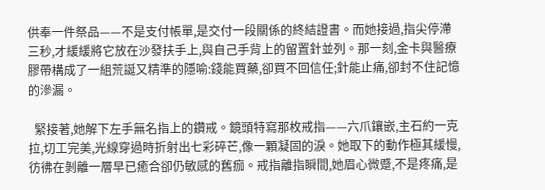供奉一件祭品——不是支付帳單,是交付一段關係的終結證書。而她接過,指尖停滯三秒,才緩緩將它放在沙發扶手上,與自己手背上的留置針並列。那一刻,金卡與醫療膠帶構成了一組荒誕又精準的隱喻:錢能買藥,卻買不回信任;針能止痛,卻封不住記憶的滲漏。

  緊接著,她解下左手無名指上的鑽戒。鏡頭特寫那枚戒指——六爪鑲嵌,主石約一克拉,切工完美,光線穿過時折射出七彩碎芒,像一顆凝固的淚。她取下的動作極其緩慢,彷彿在剝離一層早已癒合卻仍敏感的舊痂。戒指離指瞬間,她眉心微蹙,不是疼痛,是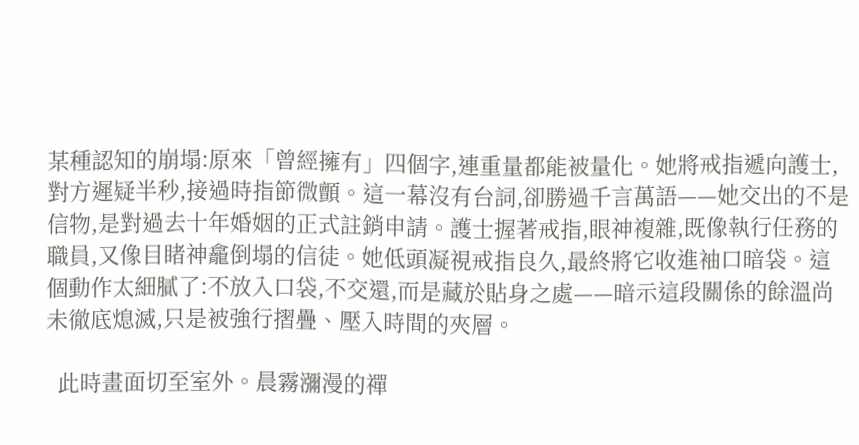某種認知的崩塌:原來「曾經擁有」四個字,連重量都能被量化。她將戒指遞向護士,對方遲疑半秒,接過時指節微顫。這一幕沒有台詞,卻勝過千言萬語——她交出的不是信物,是對過去十年婚姻的正式註銷申請。護士握著戒指,眼神複雜,既像執行任務的職員,又像目睹神龕倒塌的信徒。她低頭凝視戒指良久,最終將它收進袖口暗袋。這個動作太細膩了:不放入口袋,不交還,而是藏於貼身之處——暗示這段關係的餘溫尚未徹底熄滅,只是被強行摺疊、壓入時間的夾層。

  此時畫面切至室外。晨霧瀰漫的禪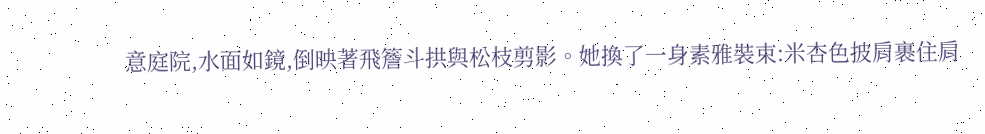意庭院,水面如鏡,倒映著飛簷斗拱與松枝剪影。她換了一身素雅裝束:米杏色披肩裹住肩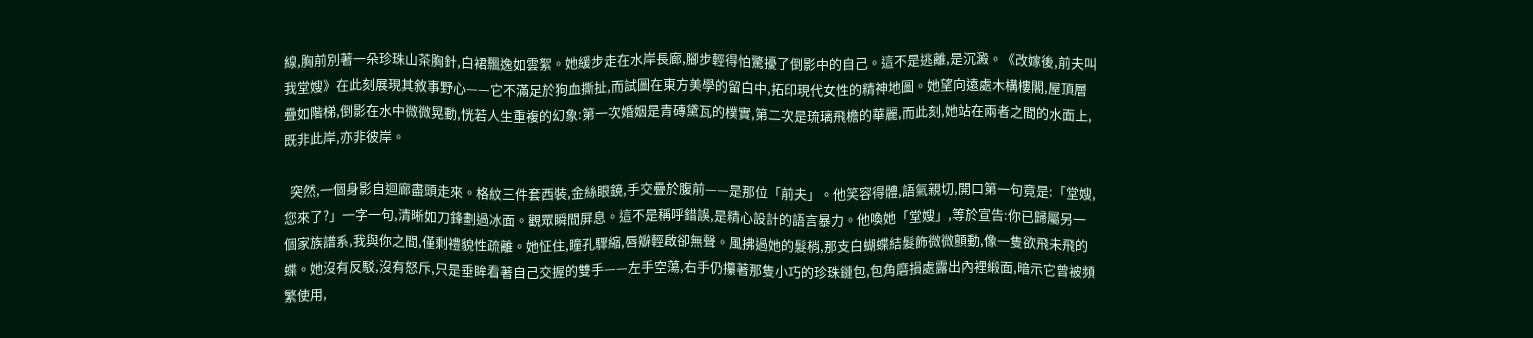線,胸前別著一朵珍珠山茶胸針,白裙飄逸如雲絮。她緩步走在水岸長廊,腳步輕得怕驚擾了倒影中的自己。這不是逃離,是沉澱。《改嫁後,前夫叫我堂嫂》在此刻展現其敘事野心——它不滿足於狗血撕扯,而試圖在東方美學的留白中,拓印現代女性的精神地圖。她望向遠處木構樓閣,屋頂層疊如階梯,倒影在水中微微晃動,恍若人生重複的幻象:第一次婚姻是青磚黛瓦的樸實,第二次是琉璃飛檐的華麗,而此刻,她站在兩者之間的水面上,既非此岸,亦非彼岸。

  突然,一個身影自迴廊盡頭走來。格紋三件套西裝,金絲眼鏡,手交疊於腹前——是那位「前夫」。他笑容得體,語氣親切,開口第一句竟是:「堂嫂,您來了?」一字一句,清晰如刀鋒劃過冰面。觀眾瞬間屏息。這不是稱呼錯誤,是精心設計的語言暴力。他喚她「堂嫂」,等於宣告:你已歸屬另一個家族譜系,我與你之間,僅剩禮貌性疏離。她怔住,瞳孔驟縮,唇瓣輕啟卻無聲。風拂過她的髮梢,那支白蝴蝶結髮飾微微顫動,像一隻欲飛未飛的蝶。她沒有反駁,沒有怒斥,只是垂眸看著自己交握的雙手——左手空蕩,右手仍攥著那隻小巧的珍珠鏈包,包角磨損處露出內裡緞面,暗示它曾被頻繁使用,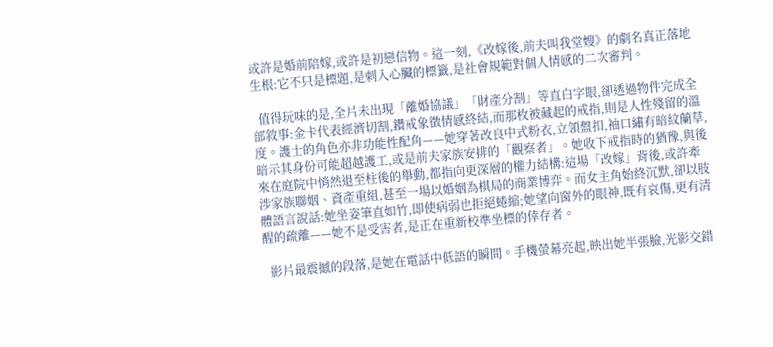或許是婚前陪嫁,或許是初戀信物。這一刻,《改嫁後,前夫叫我堂嫂》的劇名真正落地生根:它不只是標題,是刺入心臟的標籤,是社會規範對個人情感的二次審判。

  值得玩味的是,全片未出現「離婚協議」「財產分割」等直白字眼,卻透過物件完成全部敘事:金卡代表經濟切割,鑽戒象徵情感終結,而那枚被藏起的戒指,則是人性殘留的溫度。護士的角色亦非功能性配角——她穿著改良中式粉衣,立領盤扣,袖口繡有暗紋蘭草,暗示其身份可能超越護工,或是前夫家族安排的「觀察者」。她收下戒指時的猶豫,與後來在庭院中悄然退至柱後的舉動,都指向更深層的權力結構:這場「改嫁」背後,或許牽涉家族聯姻、資產重組,甚至一場以婚姻為棋局的商業博弈。而女主角始終沉默,卻以肢體語言說話:她坐姿筆直如竹,即使病弱也拒絕蜷縮;她望向窗外的眼神,既有哀傷,更有清醒的疏離——她不是受害者,是正在重新校準坐標的倖存者。

  影片最震撼的段落,是她在電話中低語的瞬間。手機螢幕亮起,映出她半張臉,光影交錯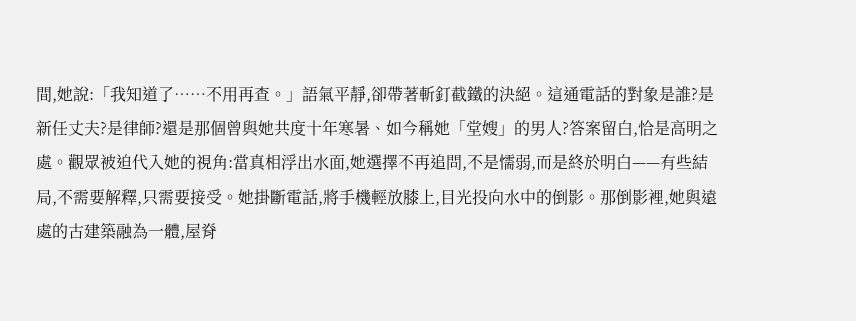間,她說:「我知道了……不用再查。」語氣平靜,卻帶著斬釘截鐵的決絕。這通電話的對象是誰?是新任丈夫?是律師?還是那個曾與她共度十年寒暑、如今稱她「堂嫂」的男人?答案留白,恰是高明之處。觀眾被迫代入她的視角:當真相浮出水面,她選擇不再追問,不是懦弱,而是終於明白——有些結局,不需要解釋,只需要接受。她掛斷電話,將手機輕放膝上,目光投向水中的倒影。那倒影裡,她與遠處的古建築融為一體,屋脊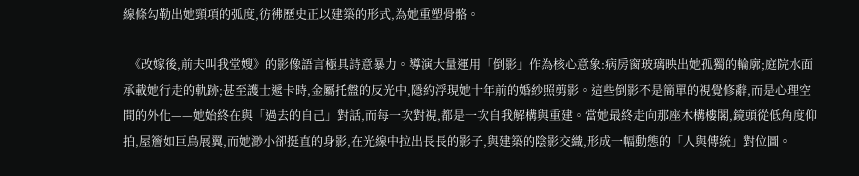線條勾勒出她頸項的弧度,彷彿歷史正以建築的形式,為她重塑骨骼。

  《改嫁後,前夫叫我堂嫂》的影像語言極具詩意暴力。導演大量運用「倒影」作為核心意象:病房窗玻璃映出她孤獨的輪廓;庭院水面承載她行走的軌跡;甚至護士遞卡時,金屬托盤的反光中,隱約浮現她十年前的婚紗照剪影。這些倒影不是簡單的視覺修辭,而是心理空間的外化——她始終在與「過去的自己」對話,而每一次對視,都是一次自我解構與重建。當她最終走向那座木構樓閣,鏡頭從低角度仰拍,屋簷如巨鳥展翼,而她渺小卻挺直的身影,在光線中拉出長長的影子,與建築的陰影交織,形成一幅動態的「人與傳統」對位圖。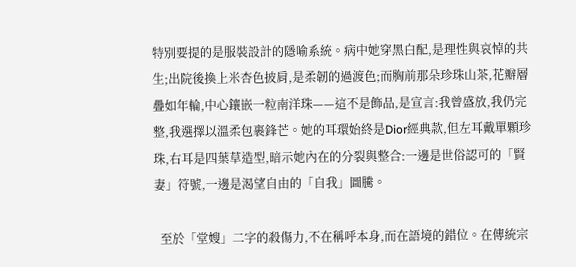特別要提的是服裝設計的隱喻系統。病中她穿黑白配,是理性與哀悼的共生;出院後換上米杏色披肩,是柔韌的過渡色;而胸前那朵珍珠山茶,花瓣層疊如年輪,中心鑲嵌一粒南洋珠——這不是飾品,是宣言:我曾盛放,我仍完整,我選擇以溫柔包裹鋒芒。她的耳環始終是Dior經典款,但左耳戴單顆珍珠,右耳是四葉草造型,暗示她內在的分裂與整合:一邊是世俗認可的「賢妻」符號,一邊是渴望自由的「自我」圖騰。

  至於「堂嫂」二字的殺傷力,不在稱呼本身,而在語境的錯位。在傳統宗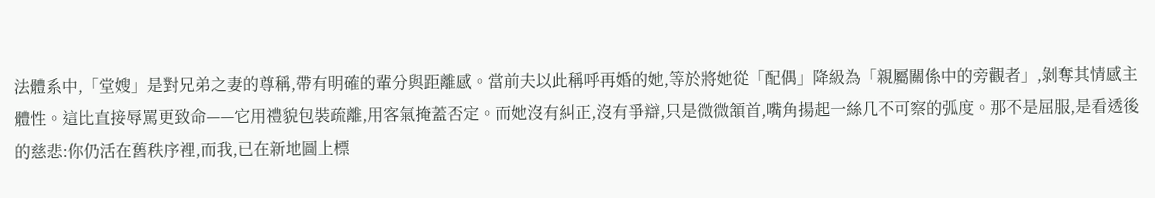法體系中,「堂嫂」是對兄弟之妻的尊稱,帶有明確的輩分與距離感。當前夫以此稱呼再婚的她,等於將她從「配偶」降級為「親屬關係中的旁觀者」,剝奪其情感主體性。這比直接辱罵更致命——它用禮貌包裝疏離,用客氣掩蓋否定。而她沒有糾正,沒有爭辯,只是微微頷首,嘴角揚起一絲几不可察的弧度。那不是屈服,是看透後的慈悲:你仍活在舊秩序裡,而我,已在新地圖上標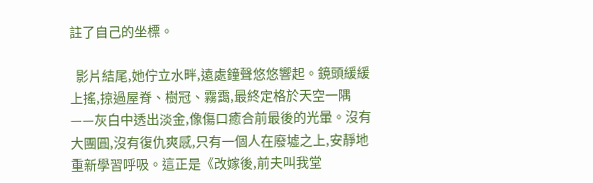註了自己的坐標。

  影片結尾,她佇立水畔,遠處鐘聲悠悠響起。鏡頭緩緩上搖,掠過屋脊、樹冠、霧靄,最終定格於天空一隅——灰白中透出淡金,像傷口癒合前最後的光暈。沒有大團圓,沒有復仇爽感,只有一個人在廢墟之上,安靜地重新學習呼吸。這正是《改嫁後,前夫叫我堂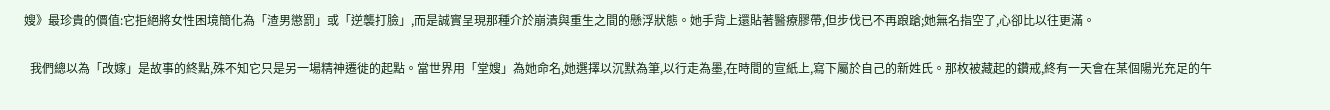嫂》最珍貴的價值:它拒絕將女性困境簡化為「渣男懲罰」或「逆襲打臉」,而是誠實呈現那種介於崩潰與重生之間的懸浮狀態。她手背上還貼著醫療膠帶,但步伐已不再踉蹌;她無名指空了,心卻比以往更滿。

  我們總以為「改嫁」是故事的終點,殊不知它只是另一場精神遷徙的起點。當世界用「堂嫂」為她命名,她選擇以沉默為筆,以行走為墨,在時間的宣紙上,寫下屬於自己的新姓氏。那枚被藏起的鑽戒,終有一天會在某個陽光充足的午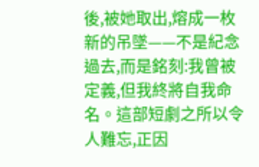後,被她取出,熔成一枚新的吊墜——不是紀念過去,而是銘刻:我曾被定義,但我終將自我命名。這部短劇之所以令人難忘,正因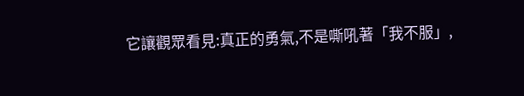它讓觀眾看見:真正的勇氣,不是嘶吼著「我不服」,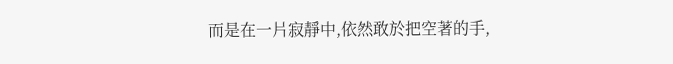而是在一片寂靜中,依然敢於把空著的手,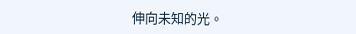伸向未知的光。